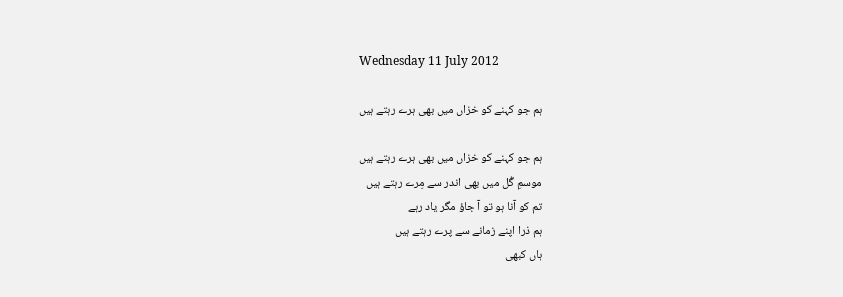Wednesday 11 July 2012

ہم جو کہنے کو خزاں میں بھی ہرے رہتے ہیں

ہم جو کہنے کو خزاں میں بھی ہرے رہتے ہیں
موسمِ گُل میں بھی اندر سے مِرے رہتے ہیں
تم کو آنا ہو تو آ جاؤ مگر یاد رہے
ہم ذرا اپنے زمانے سے پرے رہتے ہیں
ہاں کبھی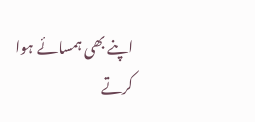اپنے بھی ہمسائے ہوا کرتے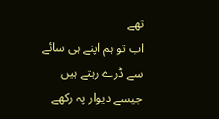تھے
اب تو ہم اپنے ہی سائے سے ڈرے رہتے ہیں
جیسے دیوار پہ رکھے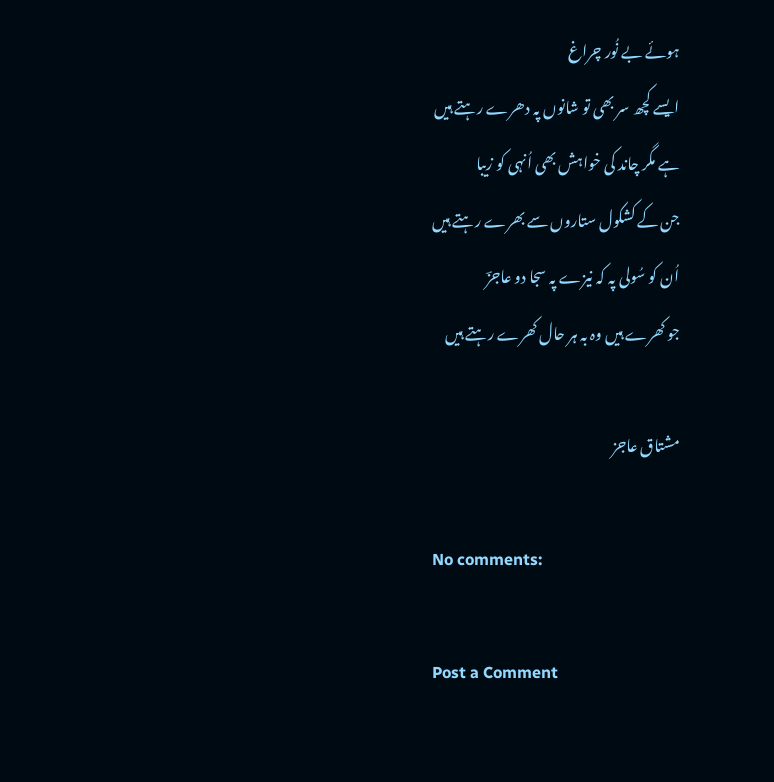ہوئے بے نُور چراغ
ایسے کچھ سر بھی تو شانوں پہ دھرے رہتے ہیں
ہے مگر چاند کی خواہش بھی اُنہی کو زیبا
جن کے کشکول ستاروں سے بھرے رہتے ہیں
اُن کو سُولی پہ کہ نیزے پہ سجا دو عاجزؔ
جو کھرے ہیں وہ بہ ہر حال کھرے رہتے ہیں

مشتاق عاجز

No comments:

Post a Comment